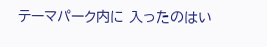テーマパーク内に 入ったのはい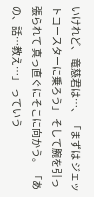いけれど、 竜慈君は…、 「まずは ジェットコースターに乗ろう」 そして腕を引っ張られて 真っ直ぐにそこに向かう。 「あの、話…教え…」 っていう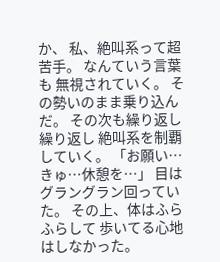か、 私、絶叫系って超苦手。 なんていう言葉も 無視されていく。 その勢いのまま乗り込んだ。 その次も繰り返し繰り返し 絶叫系を制覇していく。 「お願い…きゅ…休憩を…」 目はグラングラン回っていた。 その上、体はふらふらして 歩いてる心地はしなかった。